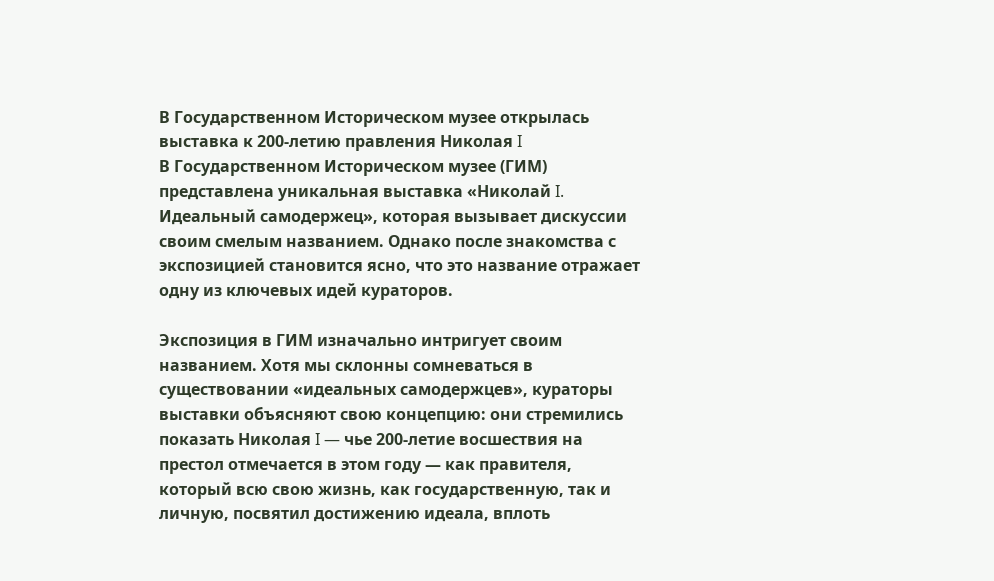В Государственном Историческом музее открылась выставка к 200-летию правления Николая I
В Государственном Историческом музее (ГИМ) представлена уникальная выставка «Николай I. Идеальный самодержец», которая вызывает дискуссии своим смелым названием. Однако после знакомства с экспозицией становится ясно, что это название отражает одну из ключевых идей кураторов.

Экспозиция в ГИМ изначально интригует своим названием. Хотя мы склонны сомневаться в существовании «идеальных самодержцев», кураторы выставки объясняют свою концепцию: они стремились показать Николая I — чье 200-летие восшествия на престол отмечается в этом году — как правителя, который всю свою жизнь, как государственную, так и личную, посвятил достижению идеала, вплоть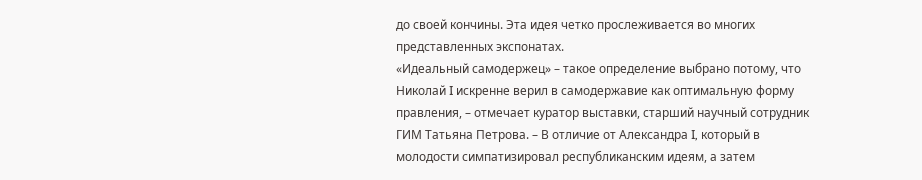до своей кончины. Эта идея четко прослеживается во многих представленных экспонатах.
«Идеальный самодержец» – такое определение выбрано потому, что Николай I искренне верил в самодержавие как оптимальную форму правления, – отмечает куратор выставки, старший научный сотрудник ГИМ Татьяна Петрова. – В отличие от Александра I, который в молодости симпатизировал республиканским идеям, а затем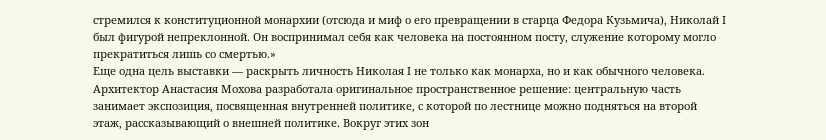стремился к конституционной монархии (отсюда и миф о его превращении в старца Федора Кузьмича), Николай I был фигурой непреклонной. Он воспринимал себя как человека на постоянном посту, служение которому могло прекратиться лишь со смертью.»
Еще одна цель выставки — раскрыть личность Николая I не только как монарха, но и как обычного человека. Архитектор Анастасия Мохова разработала оригинальное пространственное решение: центральную часть занимает экспозиция, посвященная внутренней политике, с которой по лестнице можно подняться на второй этаж, рассказывающий о внешней политике. Вокруг этих зон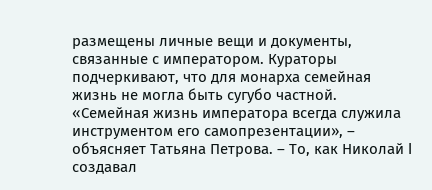размещены личные вещи и документы, связанные с императором. Кураторы подчеркивают, что для монарха семейная жизнь не могла быть сугубо частной.
«Семейная жизнь императора всегда служила инструментом его самопрезентации», – объясняет Татьяна Петрова. – То, как Николай I создавал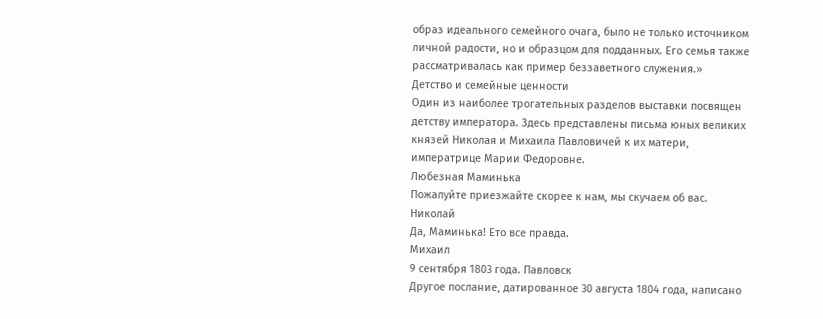образ идеального семейного очага, было не только источником личной радости, но и образцом для подданных. Его семья также рассматривалась как пример беззаветного служения.»
Детство и семейные ценности
Один из наиболее трогательных разделов выставки посвящен детству императора. Здесь представлены письма юных великих князей Николая и Михаила Павловичей к их матери, императрице Марии Федоровне.
Любезная Маминька
Пожалуйте приезжайте скорее к нам, мы скучаем об вас.
Николай
Да, Маминька! Ето все правда.
Михаил
9 сентября 1803 года. Павловск
Другое послание, датированное 30 августа 1804 года, написано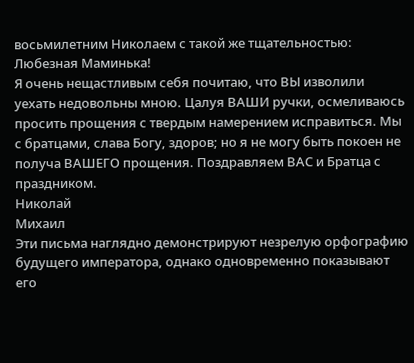восьмилетним Николаем с такой же тщательностью:
Любезная Маминька!
Я очень нещастливым себя почитаю, что ВЫ изволили уехать недовольны мною. Цалуя ВАШИ ручки, осмеливаюсь просить прощения с твердым намерением исправиться. Мы с братцами, слава Богу, здоров; но я не могу быть покоен не получа ВАШЕГО прощения. Поздравляем ВАС и Братца с праздником.
Николай
Михаил
Эти письма наглядно демонстрируют незрелую орфографию будущего императора, однако одновременно показывают его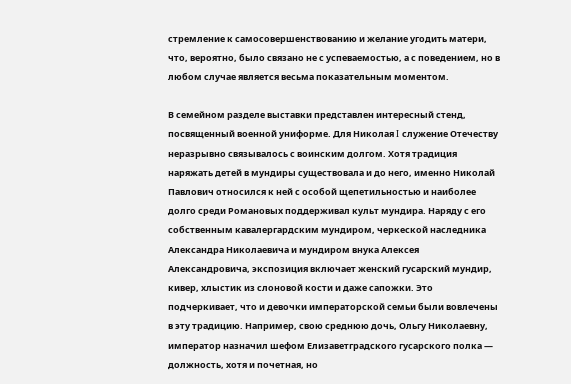стремление к самосовершенствованию и желание угодить матери, что, вероятно, было связано не с успеваемостью, а с поведением, но в любом случае является весьма показательным моментом.

В семейном разделе выставки представлен интересный стенд, посвященный военной униформе. Для Николая I служение Отечеству неразрывно связывалось с воинским долгом. Хотя традиция наряжать детей в мундиры существовала и до него, именно Николай Павлович относился к ней с особой щепетильностью и наиболее долго среди Романовых поддерживал культ мундира. Наряду с его собственным кавалергардским мундиром, черкеской наследника Александра Николаевича и мундиром внука Алексея Александровича, экспозиция включает женский гусарский мундир, кивер, хлыстик из слоновой кости и даже сапожки. Это подчеркивает, что и девочки императорской семьи были вовлечены в эту традицию. Например, свою среднюю дочь, Ольгу Николаевну, император назначил шефом Елизаветградского гусарского полка — должность, хотя и почетная, но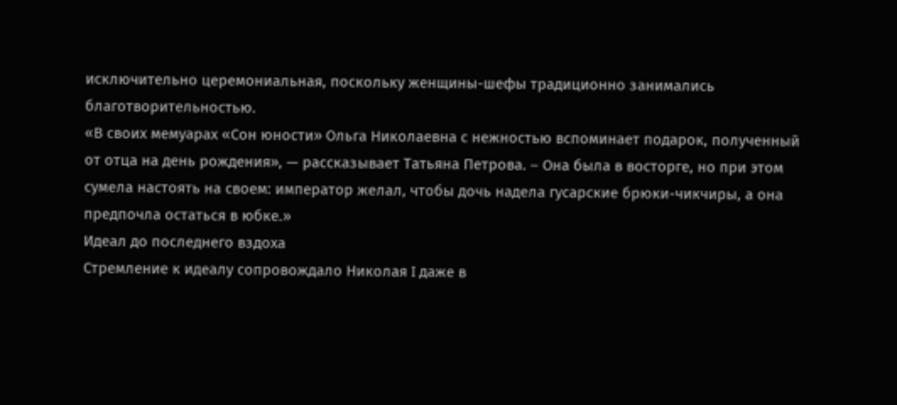исключительно церемониальная, поскольку женщины-шефы традиционно занимались благотворительностью.
«В своих мемуарах «Сон юности» Ольга Николаевна с нежностью вспоминает подарок, полученный от отца на день рождения», — рассказывает Татьяна Петрова. – Она была в восторге, но при этом сумела настоять на своем: император желал, чтобы дочь надела гусарские брюки-чикчиры, а она предпочла остаться в юбке.»
Идеал до последнего вздоха
Стремление к идеалу сопровождало Николая I даже в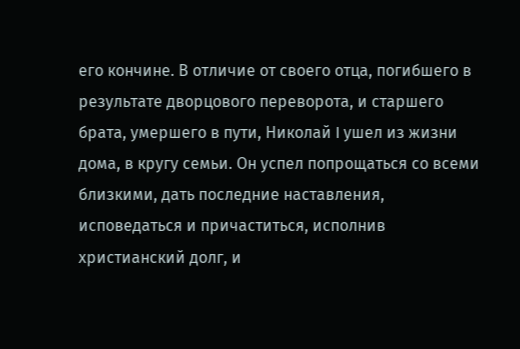его кончине. В отличие от своего отца, погибшего в результате дворцового переворота, и старшего брата, умершего в пути, Николай I ушел из жизни дома, в кругу семьи. Он успел попрощаться со всеми близкими, дать последние наставления, исповедаться и причаститься, исполнив христианский долг, и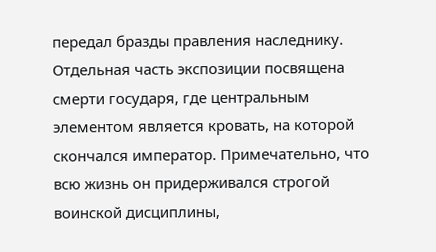передал бразды правления наследнику. Отдельная часть экспозиции посвящена смерти государя, где центральным элементом является кровать, на которой скончался император. Примечательно, что всю жизнь он придерживался строгой воинской дисциплины,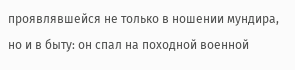проявлявшейся не только в ношении мундира, но и в быту: он спал на походной военной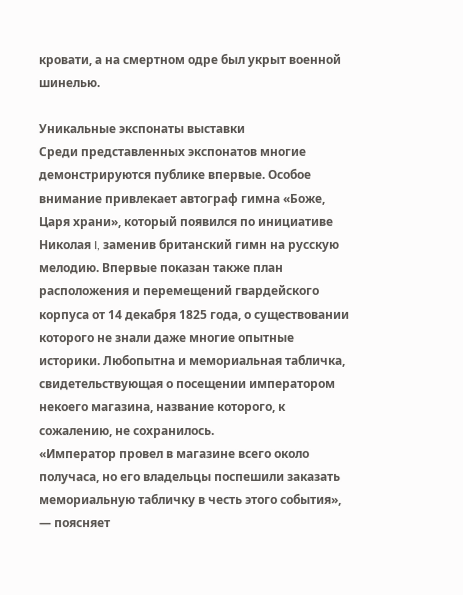кровати, а на смертном одре был укрыт военной шинелью.

Уникальные экспонаты выставки
Среди представленных экспонатов многие демонстрируются публике впервые. Особое внимание привлекает автограф гимна «Боже, Царя храни», который появился по инициативе Николая I, заменив британский гимн на русскую мелодию. Впервые показан также план расположения и перемещений гвардейского корпуса от 14 декабря 1825 года, о существовании которого не знали даже многие опытные историки. Любопытна и мемориальная табличка, свидетельствующая о посещении императором некоего магазина, название которого, к сожалению, не сохранилось.
«Император провел в магазине всего около получаса, но его владельцы поспешили заказать мемориальную табличку в честь этого события», — поясняет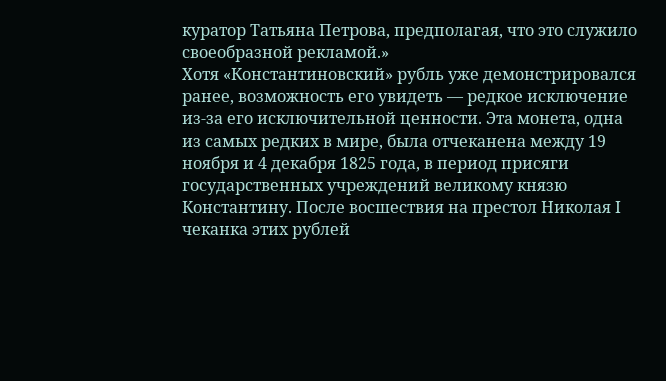куратор Татьяна Петрова, предполагая, что это служило своеобразной рекламой.»
Хотя «Константиновский» рубль уже демонстрировался ранее, возможность его увидеть — редкое исключение из-за его исключительной ценности. Эта монета, одна из самых редких в мире, была отчеканена между 19 ноября и 4 декабря 1825 года, в период присяги государственных учреждений великому князю Константину. После восшествия на престол Николая I чеканка этих рублей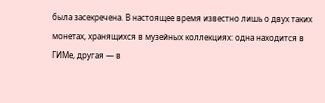была засекречена. В настоящее время известно лишь о двух таких монетах, хранящихся в музейных коллекциях: одна находится в ГИМе, другая — в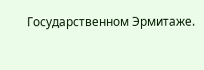Государственном Эрмитаже.